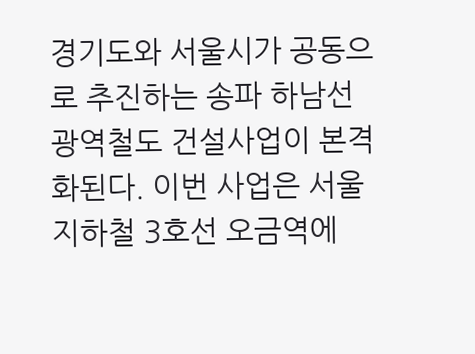경기도와 서울시가 공동으로 추진하는 송파 하남선 광역철도 건설사업이 본격화된다. 이번 사업은 서울지하철 3호선 오금역에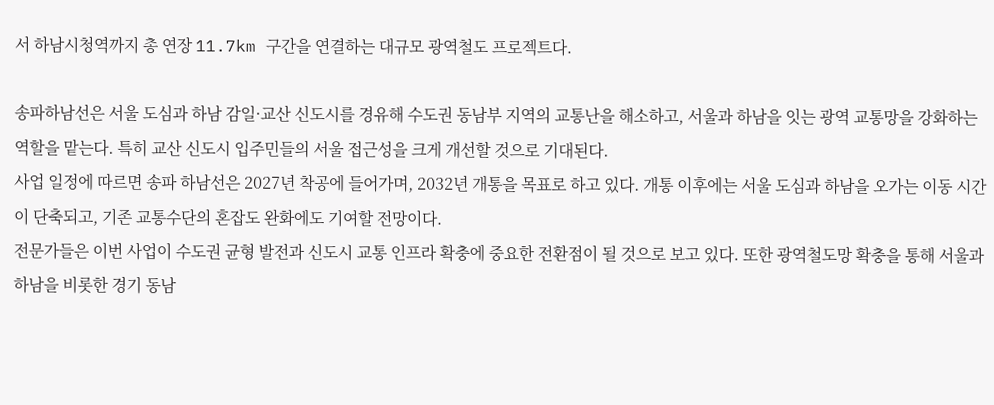서 하남시청역까지 총 연장 11.7km 구간을 연결하는 대규모 광역철도 프로젝트다.

송파하남선은 서울 도심과 하남 감일·교산 신도시를 경유해 수도권 동남부 지역의 교통난을 해소하고, 서울과 하남을 잇는 광역 교통망을 강화하는 역할을 맡는다. 특히 교산 신도시 입주민들의 서울 접근성을 크게 개선할 것으로 기대된다.
사업 일정에 따르면 송파 하남선은 2027년 착공에 들어가며, 2032년 개통을 목표로 하고 있다. 개통 이후에는 서울 도심과 하남을 오가는 이동 시간이 단축되고, 기존 교통수단의 혼잡도 완화에도 기여할 전망이다.
전문가들은 이번 사업이 수도권 균형 발전과 신도시 교통 인프라 확충에 중요한 전환점이 될 것으로 보고 있다. 또한 광역철도망 확충을 통해 서울과 하남을 비롯한 경기 동남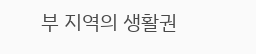부 지역의 생활권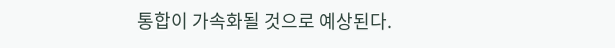통합이 가속화될 것으로 예상된다.